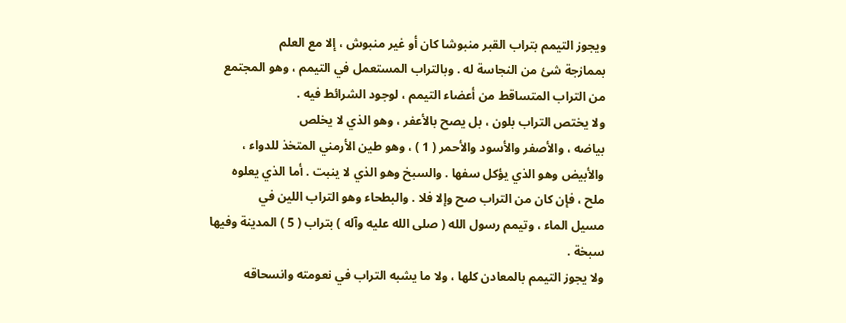ويجوز التيمم بتراب القبر منبوشا كان أو غير منبوش ، إلا مع العلم
بممازجة شئ من النجاسة له . وبالتراب المستعمل في التيمم ، وهو المجتمع
من التراب المتساقط من أعضاء التيمم ، لوجود الشرائط فيه .
ولا يختص التراب بلون ، بل يصح بالأعفر ، وهو الذي لا يخلص
بياضه ، والأصفر والأسود والأحمر ( 1 ) ، وهو طين الأرمني المتخذ للدواء ،
والأبيض وهو الذي يؤكل سفها . والسبخ وهو الذي لا ينبت . أما الذي يعلوه
ملح ، فإن كان من التراب صح وإلا فلا . والبطحاء وهو التراب اللين في
مسيل الماء ، وتيمم رسول الله ( صلى الله عليه وآله ) بتراب ( 5 ) المدينة وفيها
سبخة .
ولا يجوز التيمم بالمعادن كلها ، ولا ما يشبه التراب في نعومته وانسحاقه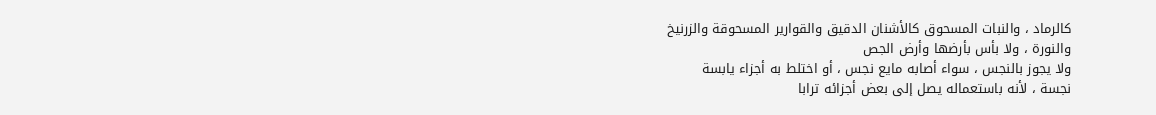كالرماد ، والنبات المسحوق كالأشنان الدقيق والقوارير المسحوقة والزرنيخ
والنورة ، ولا بأس بأرضها وأرض الجص
ولا يجوز بالنجس ، سواء أصابه مايع نجس ، أو اختلط به أجزاء يابسة
نجسة ، لأنه باستعماله يصل إلى بعض أجزائه ترابا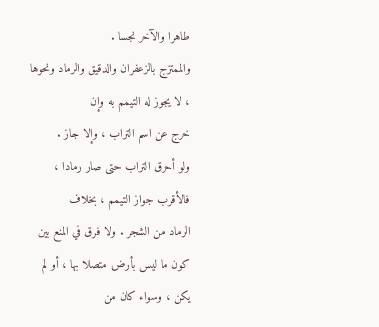طاهرا والآخر نجسا .
والممتزج بالزعفران والدقيق والرماد ونحوها ، لا يجوز له التيمم به وإن
خرج عن اسم التراب ، وإلا جاز .
ولو أحرق التراب حتى صار رمادا ، فالأقرب جواز التيمم ، بخلاف
الرماد من الشجر . ولا فرق في المنع بين كون ما ليس بأرض متصلا بها ، أو لم
يكن ، وسواء كان من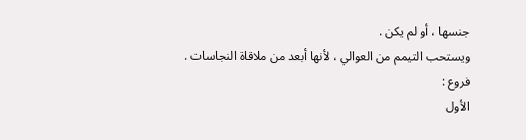جنسها ، أو لم يكن .
ويستحب التيمم من العوالي ، لأنها أبعد من ملاقاة النجاسات .
فروع :
الأول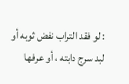: لو فقد التراب نفض ثوبه أو لبد سرج دابته ، أو عرفها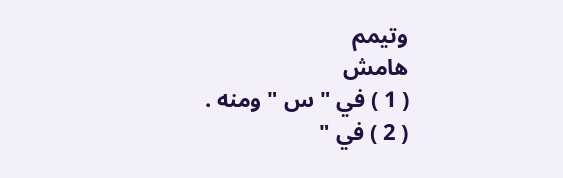وتيمم
هامش
( 1 ) في " س " ومنه .
( 2 ) في "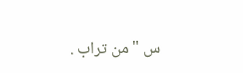س " من تراب .